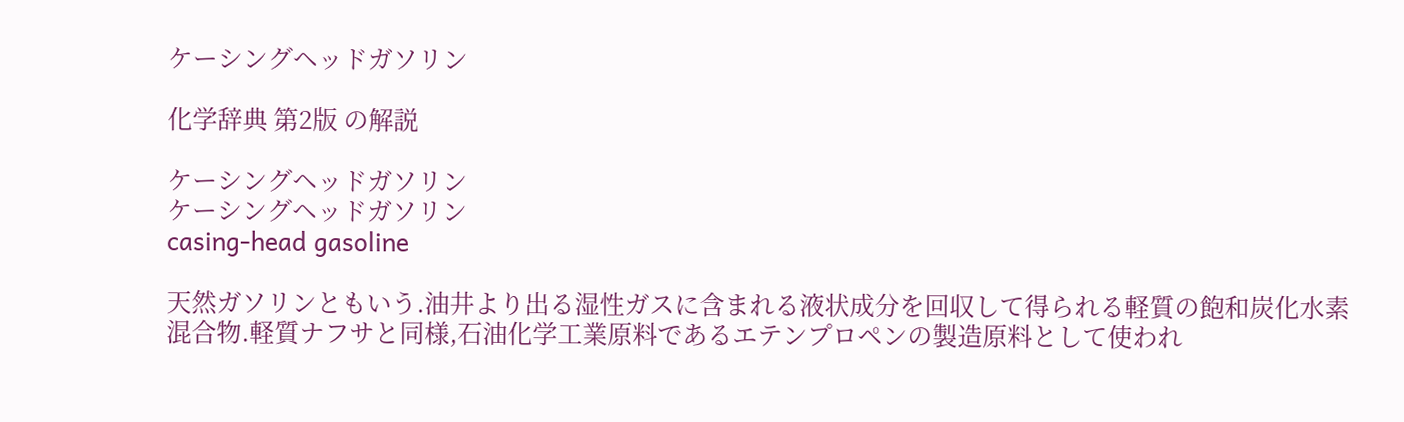ケーシングヘッドガソリン

化学辞典 第2版 の解説

ケーシングヘッドガソリン
ケーシングヘッドガソリン
casing-head gasoline

天然ガソリンともいう.油井より出る湿性ガスに含まれる液状成分を回収して得られる軽質の飽和炭化水素混合物.軽質ナフサと同様,石油化学工業原料であるエテンプロペンの製造原料として使われ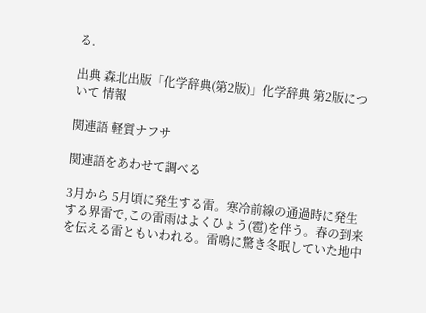る.

出典 森北出版「化学辞典(第2版)」化学辞典 第2版について 情報

関連語 軽質ナフサ

関連語をあわせて調べる

3月から 5月頃に発生する雷。寒冷前線の通過時に発生する界雷で,この雷雨はよくひょう(雹)を伴う。春の到来を伝える雷ともいわれる。雷鳴に驚き冬眠していた地中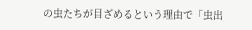の虫たちが目ざめるという理由で「虫出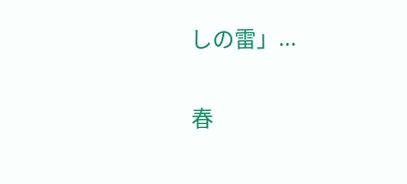しの雷」...

春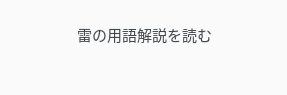雷の用語解説を読む